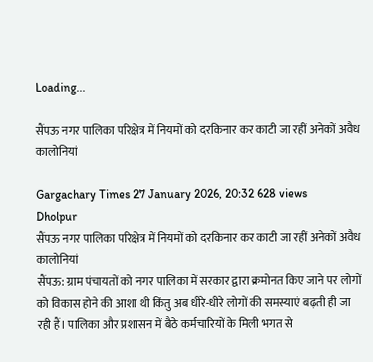Loading...

सैंपऊ नगर पालिका परिक्षेत्र में नियमों को दरकिनार कर काटी जा रहीं अनेकों अवैध कालोनियां

Gargachary Times 27 January 2026, 20:32 628 views
Dholpur
सैंपऊ नगर पालिका परिक्षेत्र में नियमों को दरकिनार कर काटी जा रहीं अनेकों अवैध कालोनियां
सैंपऊ: ग्राम पंचायतों को नगर पालिका में सरकार द्वारा क्रमोनत किए जाने पर लोगों को विकास होने की आशा थी किंतु अब धीरे-धीरे लोगों की समस्याएं बढ़ती ही जा रही हैं। पालिका और प्रशासन में बैठे कर्मचारियों के मिली भगत से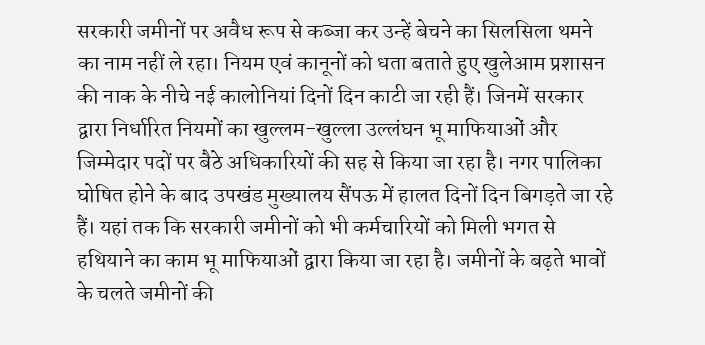सरकारी जमीनों पर अवैध रूप से कब्जा कर उन्हें बेचने का सिलसिला थमने का नाम नहीं ले रहा। नियम एवं कानूनों को धता बताते हुए खुलेआम प्रशासन की नाक के नीचे नई कालोनियां दिनों दिन काटी जा रही हैं। जिनमें सरकार द्वारा निर्धारित नियमों का खुल्लम-खुल्ला उल्लंघन भू माफियाओं और जिम्मेदार पदों पर बैठे अधिकारियों की सह से किया जा रहा है। नगर पालिका घोषित होने के बाद उपखंड मुख्यालय सैंपऊ में हालत दिनों दिन बिगड़ते जा रहे हैं। यहां तक कि सरकारी जमीनों को भी कर्मचारियों को मिली भगत से हथियाने का काम भू माफियाओं द्वारा किया जा रहा है। जमीनों के बढ़ते भावों के चलते जमीनों की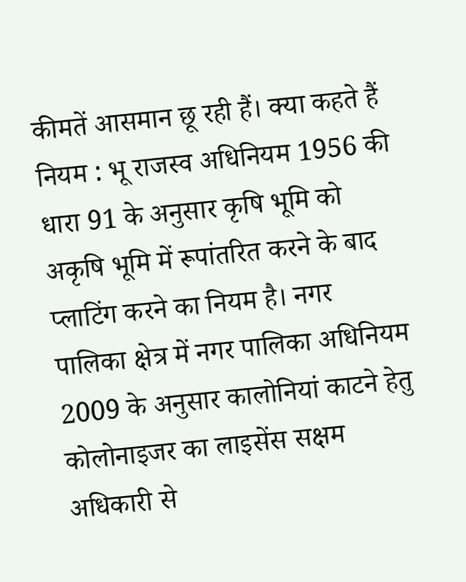कीमतें आसमान छू रही हैं। क्या कहते हैं नियम : भू राजस्व अधिनियम 1956 की धारा 91 के अनुसार कृषि भूमि को अकृषि भूमि में रूपांतरित करने के बाद प्लाटिंग करने का नियम है। नगर पालिका क्षेत्र में नगर पालिका अधिनियम 2009 के अनुसार कालोनियां काटने हेतु कोलोनाइजर का लाइसेंस सक्षम अधिकारी से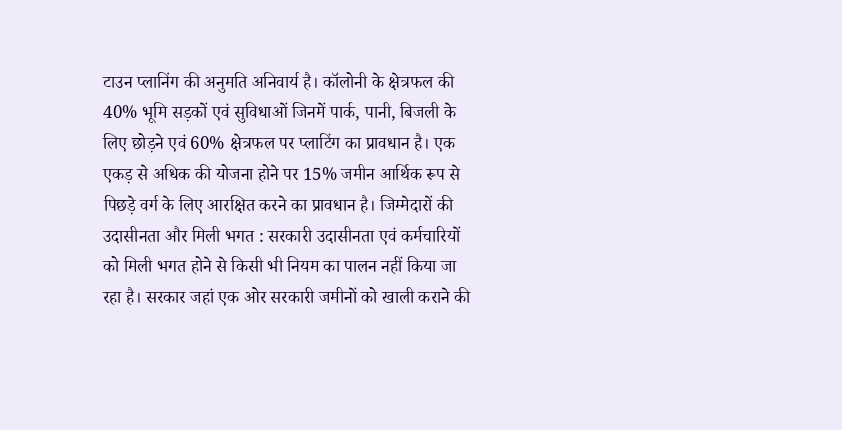टाउन प्लानिंग की अनुमति अनिवार्य है। कॉलोनी के क्षेत्रफल की 40% भूमि सड़कों एवं सुविधाओं जिनमें पार्क, पानी, बिजली के लिए छोड़ने एवं 60% क्षेत्रफल पर प्लाटिंग का प्रावधान है। एक एकड़ से अधिक की योजना होने पर 15% जमीन आर्थिक रूप से पिछड़े वर्ग के लिए आरक्षित करने का प्रावधान है। जिम्मेदारों की उदासीनता और मिली भगत : सरकारी उदासीनता एवं कर्मचारियों को मिली भगत होने से किसी भी नियम का पालन नहीं किया जा रहा है। सरकार जहां एक ओर सरकारी जमीनों को खाली कराने की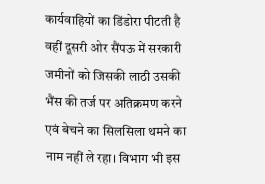कार्यवाहियों का डिंडोरा पीटती है वहीं दूसरी ओर सैंपऊ में सरकारी जमीनों को जिसकी लाठी उसकी भैंस की तर्ज पर अतिक्रमण करने एवं बेचने का सिलसिला थमने का नाम नहीं ले रहा। विभाग भी इस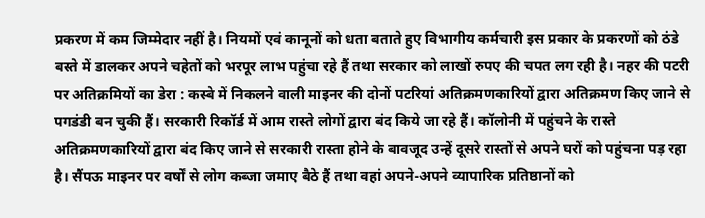प्रकरण में कम जिम्मेदार नहीं है। नियमों एवं कानूनों को धता बताते हुए विभागीय कर्मचारी इस प्रकार के प्रकरणों को ठंडे बस्ते में डालकर अपने चहेतों को भरपूर लाभ पहुंचा रहे हैं तथा सरकार को लाखों रुपए की चपत लग रही है। नहर की पटरी पर अतिक्रमियों का डेरा : कस्बे में निकलने वाली माइनर की दोनों पटरियां अतिक्रमणकारियों द्वारा अतिक्रमण किए जाने से पगडंडी बन चुकी हैं। सरकारी रिकॉर्ड में आम रास्ते लोगों द्वारा बंद किये जा रहे हैं। कॉलोनी में पहुंचने के रास्ते अतिक्रमणकारियों द्वारा बंद किए जाने से सरकारी रास्ता होने के बावजूद उन्हें दूसरे रास्तों से अपने घरों को पहुंचना पड़ रहा है। सैंपऊ माइनर पर वर्षों से लोग कब्जा जमाए बैठे हैं तथा वहां अपने-अपने व्यापारिक प्रतिष्ठानों को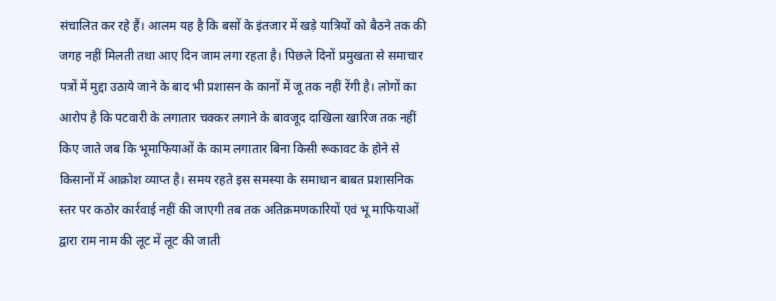संचालित कर रहे हैं। आलम यह है कि बसों के इंतजार में खड़े यात्रियों को बैठने तक की जगह नहीं मिलती तथा आए दिन जाम लगा रहता है। पिछले दिनों प्रमुखता से समाचार पत्रों में मुद्दा उठाये जाने के बाद भी प्रशासन के कानों में जू तक नहीं रेंगी है। लोगों का आरोप है कि पटवारी के लगातार चक्कर लगाने के बावजूद दाखिला खारिज तक नहीं किए जाते जब कि भूमाफियाओं के काम लगातार बिना किसी रूकावट के होने से किसानों में आक्रोश व्याप्त है। समय रहते इस समस्या के समाधान बाबत प्रशासनिक स्तर पर कठोर कार्रवाई नहीं की जाएगी तब तक अतिक्रमणकारियों एवं भू माफियाओं द्वारा राम नाम की लूट में लूट की जाती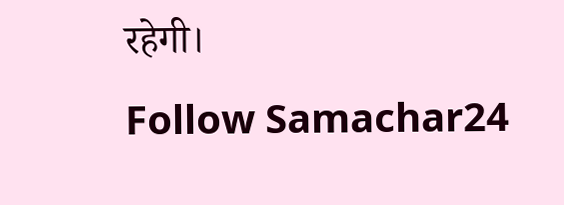रहेगी।
Follow Samachar24